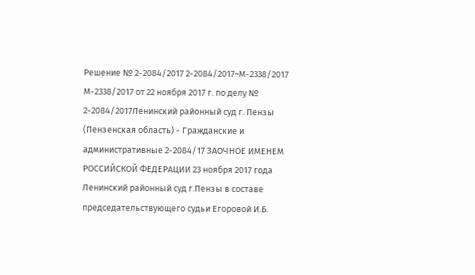Решение № 2-2084/2017 2-2084/2017~М-2338/2017 М-2338/2017 от 22 ноября 2017 г. по делу № 2-2084/2017Ленинский районный суд г. Пензы (Пензенская область) - Гражданские и административные 2-2084/17 ЗАОЧНОЕ ИМЕНЕМ РОССИЙСКОЙ ФЕДЕРАЦИИ 23 ноября 2017 года Ленинский районный суд г.Пензы в составе председательствующего судьи Егоровой И.Б.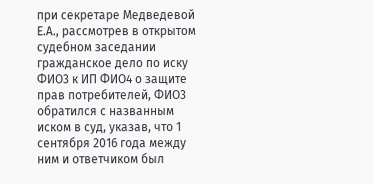при секретаре Медведевой Е.А., рассмотрев в открытом судебном заседании гражданское дело по иску ФИО3 к ИП ФИО4 о защите прав потребителей, ФИО3 обратился с названным иском в суд, указав, что 1 сентября 2016 года между ним и ответчиком был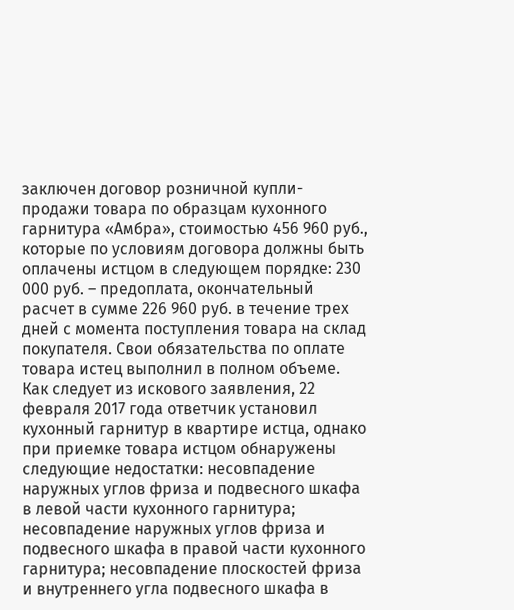заключен договор розничной купли-продажи товара по образцам кухонного гарнитура «Амбра», стоимостью 456 960 руб., которые по условиям договора должны быть оплачены истцом в следующем порядке: 230 000 руб. – предоплата, окончательный расчет в сумме 226 960 руб. в течение трех дней с момента поступления товара на склад покупателя. Свои обязательства по оплате товара истец выполнил в полном объеме. Как следует из искового заявления, 22 февраля 2017 года ответчик установил кухонный гарнитур в квартире истца, однако при приемке товара истцом обнаружены следующие недостатки: несовпадение наружных углов фриза и подвесного шкафа в левой части кухонного гарнитура; несовпадение наружных углов фриза и подвесного шкафа в правой части кухонного гарнитура; несовпадение плоскостей фриза и внутреннего угла подвесного шкафа в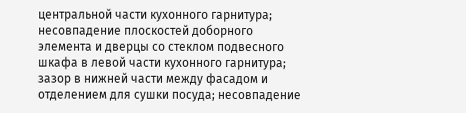центральной части кухонного гарнитура; несовпадение плоскостей доборного элемента и дверцы со стеклом подвесного шкафа в левой части кухонного гарнитура; зазор в нижней части между фасадом и отделением для сушки посуда; несовпадение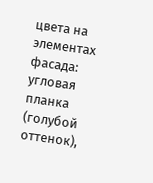цвета на элементах фасада: угловая планка (голубой оттенок),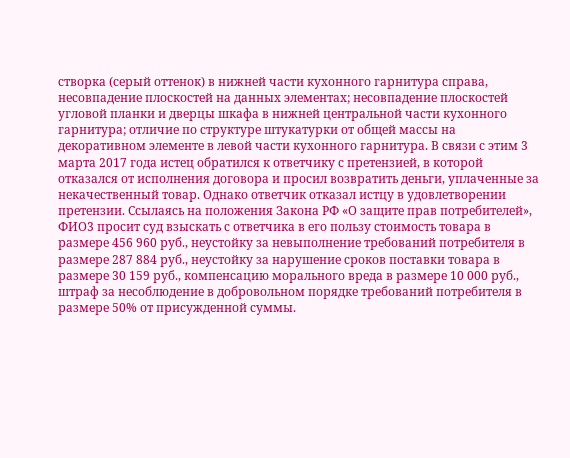створка (серый оттенок) в нижней части кухонного гарнитура справа, несовпадение плоскостей на данных элементах; несовпадение плоскостей угловой планки и дверцы шкафа в нижней центральной части кухонного гарнитура; отличие по структуре штукатурки от общей массы на декоративном элементе в левой части кухонного гарнитура. В связи с этим 3 марта 2017 года истец обратился к ответчику с претензией, в которой отказался от исполнения договора и просил возвратить деньги, уплаченные за некачественный товар. Однако ответчик отказал истцу в удовлетворении претензии. Ссылаясь на положения Закона РФ «О защите прав потребителей», ФИО3 просит суд взыскать с ответчика в его пользу стоимость товара в размере 456 960 руб., неустойку за невыполнение требований потребителя в размере 287 884 руб., неустойку за нарушение сроков поставки товара в размере 30 159 руб., компенсацию морального вреда в размере 10 000 руб., штраф за несоблюдение в добровольном порядке требований потребителя в размере 50% от присужденной суммы.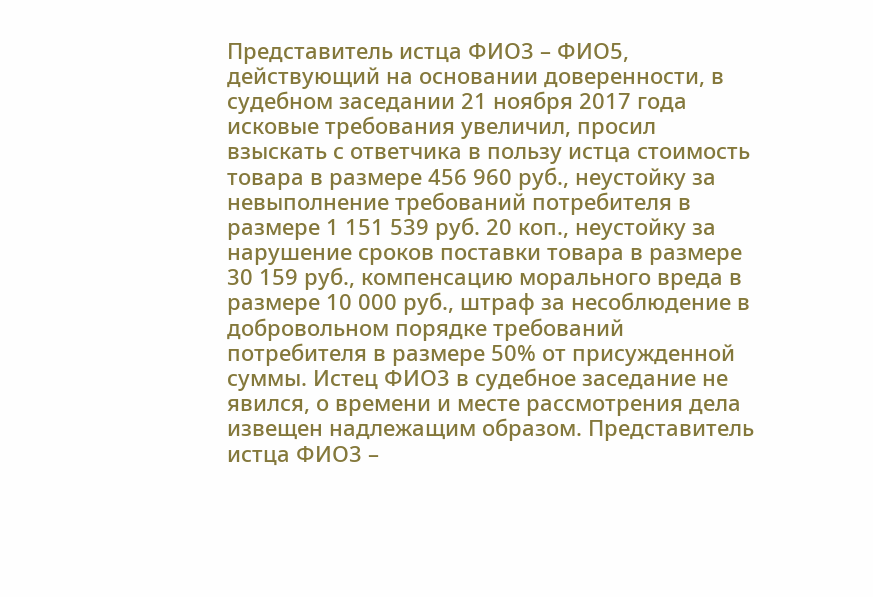Представитель истца ФИО3 – ФИО5, действующий на основании доверенности, в судебном заседании 21 ноября 2017 года исковые требования увеличил, просил взыскать с ответчика в пользу истца стоимость товара в размере 456 960 руб., неустойку за невыполнение требований потребителя в размере 1 151 539 руб. 20 коп., неустойку за нарушение сроков поставки товара в размере 30 159 руб., компенсацию морального вреда в размере 10 000 руб., штраф за несоблюдение в добровольном порядке требований потребителя в размере 50% от присужденной суммы. Истец ФИО3 в судебное заседание не явился, о времени и месте рассмотрения дела извещен надлежащим образом. Представитель истца ФИО3 –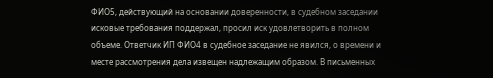ФИО5, действующий на основании доверенности, в судебном заседании исковые требования поддержал, просил иск удовлетворить в полном объеме. Ответчик ИП ФИО4 в судебное заседание не явился, о времени и месте рассмотрения дела извещен надлежащим образом. В письменных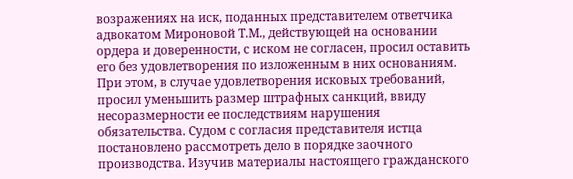возражениях на иск, поданных представителем ответчика адвокатом Мироновой Т.М., действующей на основании ордера и доверенности, с иском не согласен, просил оставить его без удовлетворения по изложенным в них основаниям. При этом, в случае удовлетворения исковых требований, просил уменьшить размер штрафных санкций, ввиду несоразмерности ее последствиям нарушения обязательства. Судом с согласия представителя истца постановлено рассмотреть дело в порядке заочного производства. Изучив материалы настоящего гражданского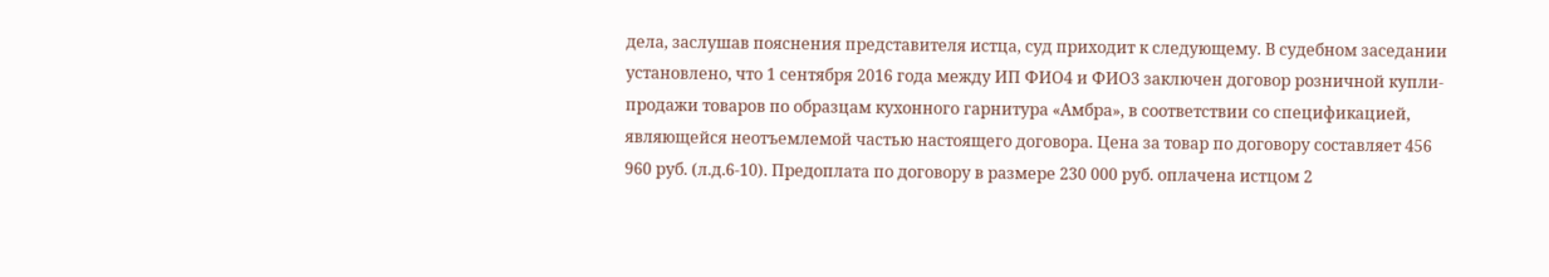дела, заслушав пояснения представителя истца, суд приходит к следующему. В судебном заседании установлено, что 1 сентября 2016 года между ИП ФИО4 и ФИО3 заключен договор розничной купли-продажи товаров по образцам кухонного гарнитура «Амбра», в соответствии со спецификацией, являющейся неотъемлемой частью настоящего договора. Цена за товар по договору составляет 456 960 руб. (л.д.6-10). Предоплата по договору в размере 230 000 руб. оплачена истцом 2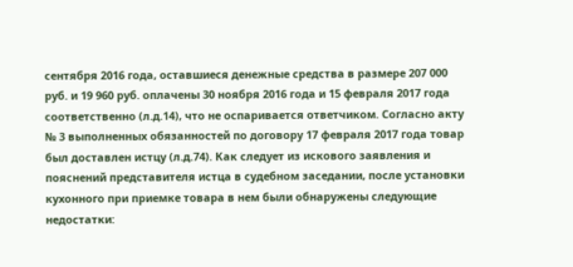сентября 2016 года, оставшиеся денежные средства в размере 207 000 руб. и 19 960 руб. оплачены 30 ноября 2016 года и 15 февраля 2017 года соответственно (л.д.14), что не оспаривается ответчиком. Согласно акту № 3 выполненных обязанностей по договору 17 февраля 2017 года товар был доставлен истцу (л.д.74). Как следует из искового заявления и пояснений представителя истца в судебном заседании, после установки кухонного при приемке товара в нем были обнаружены следующие недостатки: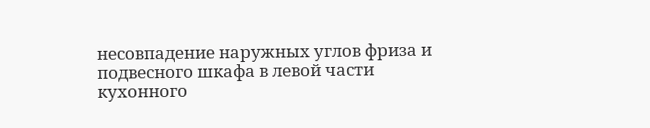несовпадение наружных углов фриза и подвесного шкафа в левой части кухонного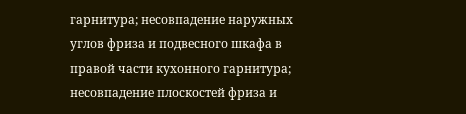гарнитура; несовпадение наружных углов фриза и подвесного шкафа в правой части кухонного гарнитура; несовпадение плоскостей фриза и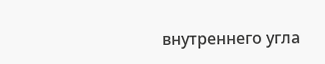внутреннего угла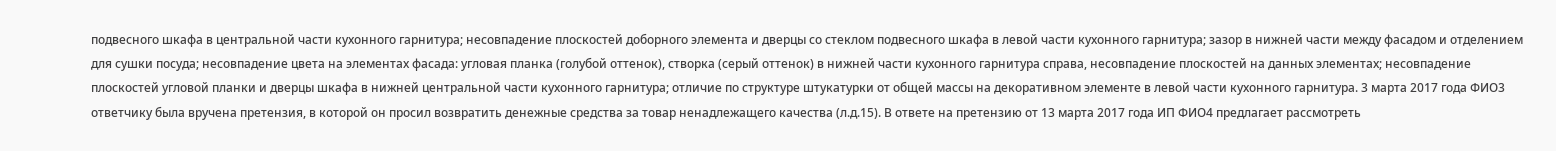подвесного шкафа в центральной части кухонного гарнитура; несовпадение плоскостей доборного элемента и дверцы со стеклом подвесного шкафа в левой части кухонного гарнитура; зазор в нижней части между фасадом и отделением для сушки посуда; несовпадение цвета на элементах фасада: угловая планка (голубой оттенок), створка (серый оттенок) в нижней части кухонного гарнитура справа, несовпадение плоскостей на данных элементах; несовпадение плоскостей угловой планки и дверцы шкафа в нижней центральной части кухонного гарнитура; отличие по структуре штукатурки от общей массы на декоративном элементе в левой части кухонного гарнитура. 3 марта 2017 года ФИО3 ответчику была вручена претензия, в которой он просил возвратить денежные средства за товар ненадлежащего качества (л.д.15). В ответе на претензию от 13 марта 2017 года ИП ФИО4 предлагает рассмотреть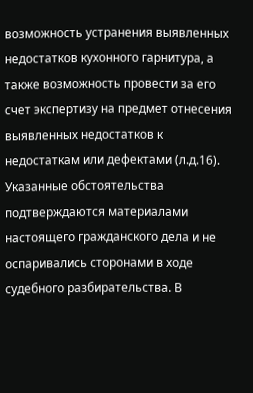возможность устранения выявленных недостатков кухонного гарнитура, а также возможность провести за его счет экспертизу на предмет отнесения выявленных недостатков к недостаткам или дефектами (л.д.16). Указанные обстоятельства подтверждаются материалами настоящего гражданского дела и не оспаривались сторонами в ходе судебного разбирательства. В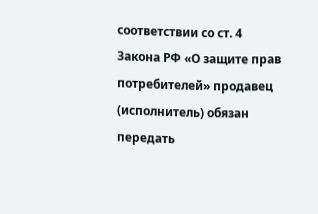соответствии со ст. 4 Закона РФ «О защите прав потребителей» продавец (исполнитель) обязан передать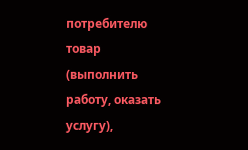потребителю товар (выполнить работу, оказать услугу),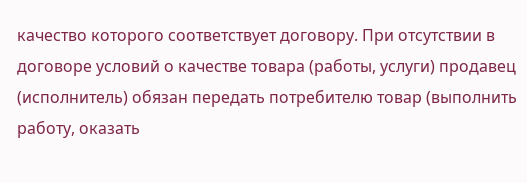качество которого соответствует договору. При отсутствии в договоре условий о качестве товара (работы, услуги) продавец (исполнитель) обязан передать потребителю товар (выполнить работу, оказать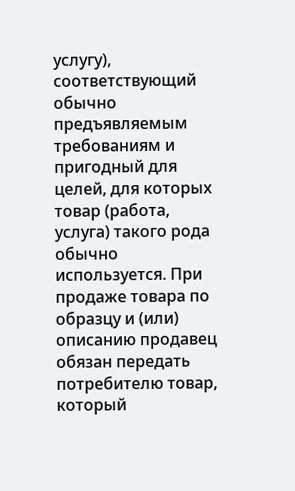услугу), соответствующий обычно предъявляемым требованиям и пригодный для целей, для которых товар (работа, услуга) такого рода обычно используется. При продаже товара по образцу и (или) описанию продавец обязан передать потребителю товар, который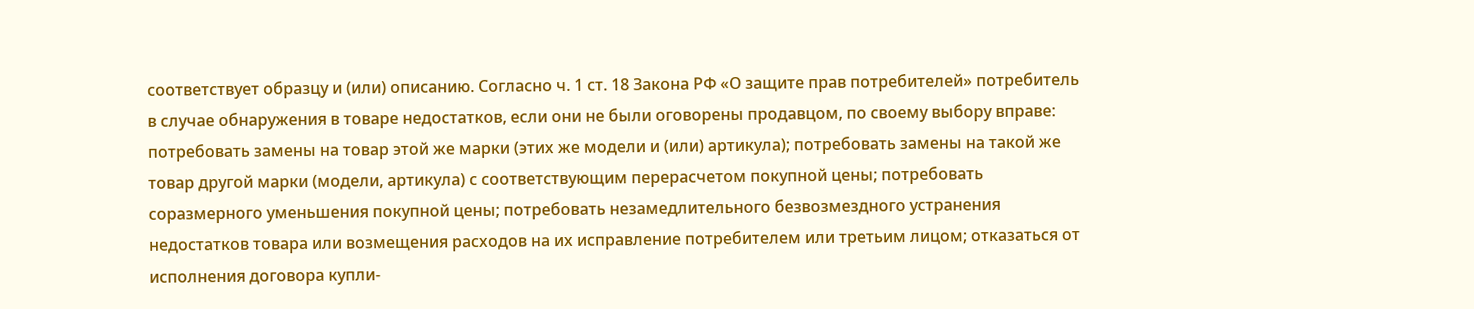соответствует образцу и (или) описанию. Согласно ч. 1 ст. 18 Закона РФ «О защите прав потребителей» потребитель в случае обнаружения в товаре недостатков, если они не были оговорены продавцом, по своему выбору вправе: потребовать замены на товар этой же марки (этих же модели и (или) артикула); потребовать замены на такой же товар другой марки (модели, артикула) с соответствующим перерасчетом покупной цены; потребовать соразмерного уменьшения покупной цены; потребовать незамедлительного безвозмездного устранения недостатков товара или возмещения расходов на их исправление потребителем или третьим лицом; отказаться от исполнения договора купли-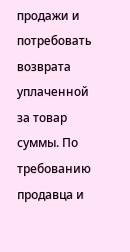продажи и потребовать возврата уплаченной за товар суммы. По требованию продавца и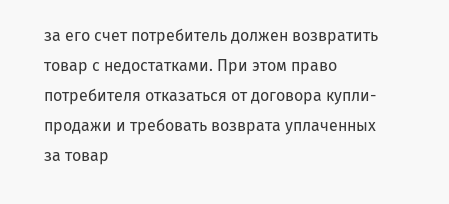за его счет потребитель должен возвратить товар с недостатками. При этом право потребителя отказаться от договора купли-продажи и требовать возврата уплаченных за товар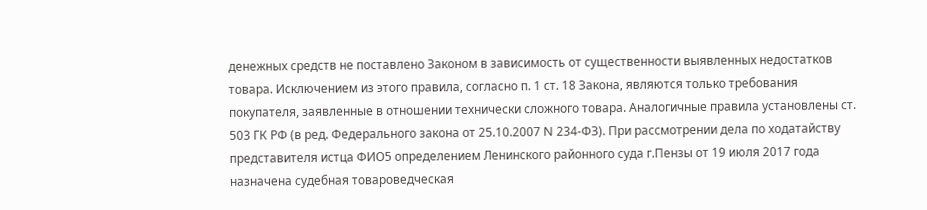денежных средств не поставлено Законом в зависимость от существенности выявленных недостатков товара. Исключением из этого правила, согласно п. 1 ст. 18 Закона, являются только требования покупателя, заявленные в отношении технически сложного товара. Аналогичные правила установлены ст. 503 ГК РФ (в ред. Федерального закона от 25.10.2007 N 234-ФЗ). При рассмотрении дела по ходатайству представителя истца ФИО5 определением Ленинского районного суда г.Пензы от 19 июля 2017 года назначена судебная товароведческая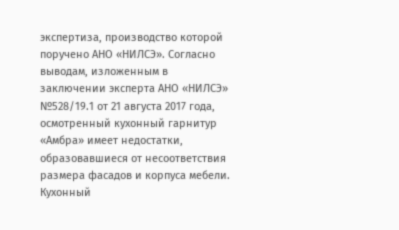экспертиза, производство которой поручено АНО «НИЛСЭ». Согласно выводам, изложенным в заключении эксперта АНО «НИЛСЭ» №528/19.1 от 21 августа 2017 года, осмотренный кухонный гарнитур «Амбра» имеет недостатки, образовавшиеся от несоответствия размера фасадов и корпуса мебели. Кухонный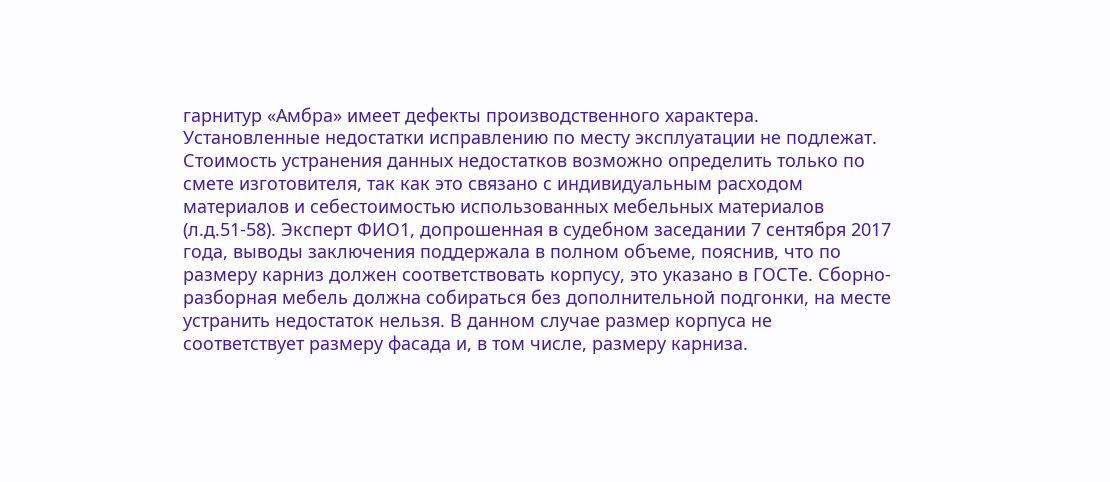гарнитур «Амбра» имеет дефекты производственного характера. Установленные недостатки исправлению по месту эксплуатации не подлежат. Стоимость устранения данных недостатков возможно определить только по смете изготовителя, так как это связано с индивидуальным расходом материалов и себестоимостью использованных мебельных материалов (л.д.51-58). Эксперт ФИО1, допрошенная в судебном заседании 7 сентября 2017 года, выводы заключения поддержала в полном объеме, пояснив, что по размеру карниз должен соответствовать корпусу, это указано в ГОСТе. Сборно-разборная мебель должна собираться без дополнительной подгонки, на месте устранить недостаток нельзя. В данном случае размер корпуса не соответствует размеру фасада и, в том числе, размеру карниза.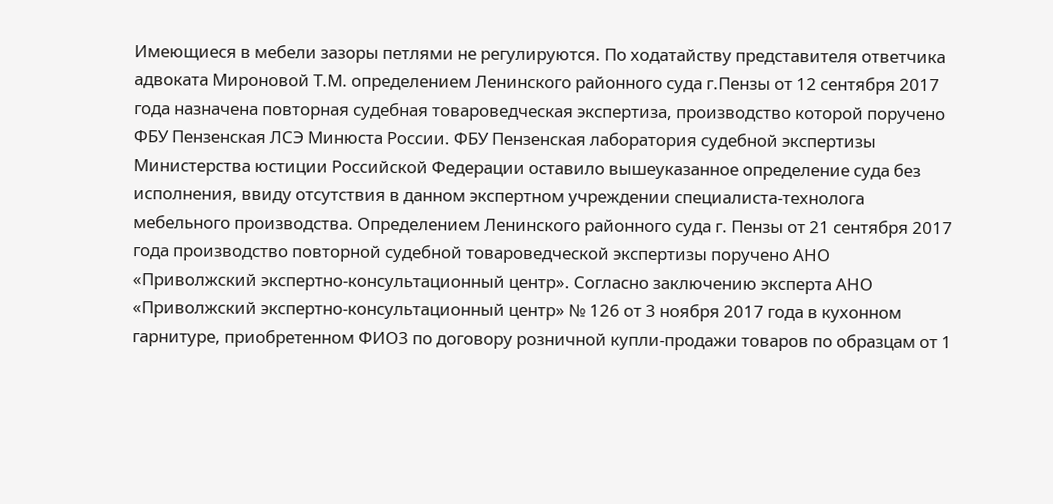Имеющиеся в мебели зазоры петлями не регулируются. По ходатайству представителя ответчика адвоката Мироновой Т.М. определением Ленинского районного суда г.Пензы от 12 сентября 2017 года назначена повторная судебная товароведческая экспертиза, производство которой поручено ФБУ Пензенская ЛСЭ Минюста России. ФБУ Пензенская лаборатория судебной экспертизы Министерства юстиции Российской Федерации оставило вышеуказанное определение суда без исполнения, ввиду отсутствия в данном экспертном учреждении специалиста-технолога мебельного производства. Определением Ленинского районного суда г. Пензы от 21 сентября 2017 года производство повторной судебной товароведческой экспертизы поручено АНО «Приволжский экспертно-консультационный центр». Согласно заключению эксперта АНО «Приволжский экспертно-консультационный центр» № 126 от 3 ноября 2017 года в кухонном гарнитуре, приобретенном ФИО3 по договору розничной купли-продажи товаров по образцам от 1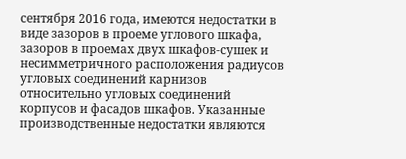сентября 2016 года, имеются недостатки в виде зазоров в проеме углового шкафа, зазоров в проемах двух шкафов-сушек и несимметричного расположения радиусов угловых соединений карнизов относительно угловых соединений корпусов и фасадов шкафов. Указанные производственные недостатки являются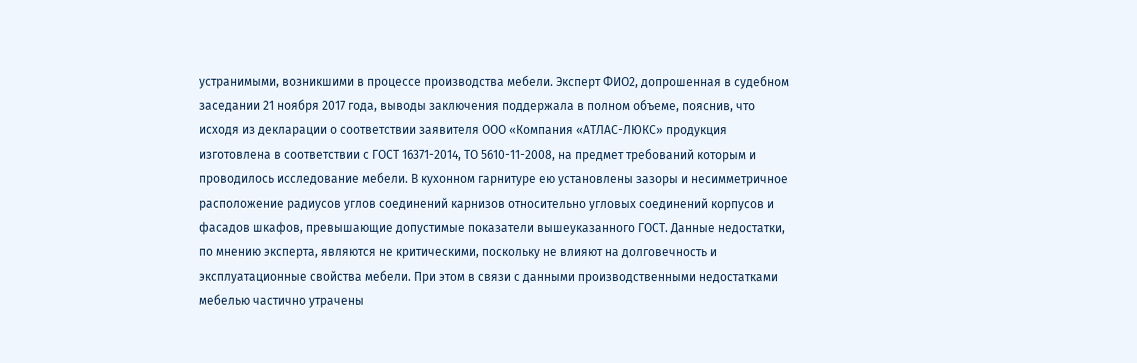устранимыми, возникшими в процессе производства мебели. Эксперт ФИО2, допрошенная в судебном заседании 21 ноября 2017 года, выводы заключения поддержала в полном объеме, пояснив, что исходя из декларации о соответствии заявителя ООО «Компания «АТЛАС-ЛЮКС» продукция изготовлена в соответствии с ГОСТ 16371-2014, ТО 5610-11-2008, на предмет требований которым и проводилось исследование мебели. В кухонном гарнитуре ею установлены зазоры и несимметричное расположение радиусов углов соединений карнизов относительно угловых соединений корпусов и фасадов шкафов, превышающие допустимые показатели вышеуказанного ГОСТ. Данные недостатки, по мнению эксперта, являются не критическими, поскольку не влияют на долговечность и эксплуатационные свойства мебели. При этом в связи с данными производственными недостатками мебелью частично утрачены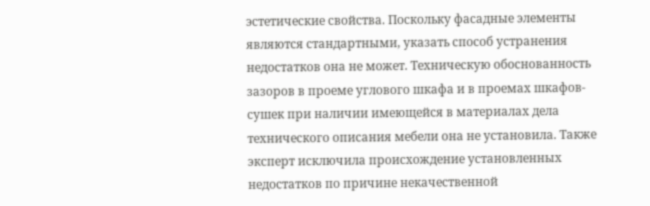эстетические свойства. Поскольку фасадные элементы являются стандартными, указать способ устранения недостатков она не может. Техническую обоснованность зазоров в проеме углового шкафа и в проемах шкафов-сушек при наличии имеющейся в материалах дела технического описания мебели она не установила. Также эксперт исключила происхождение установленных недостатков по причине некачественной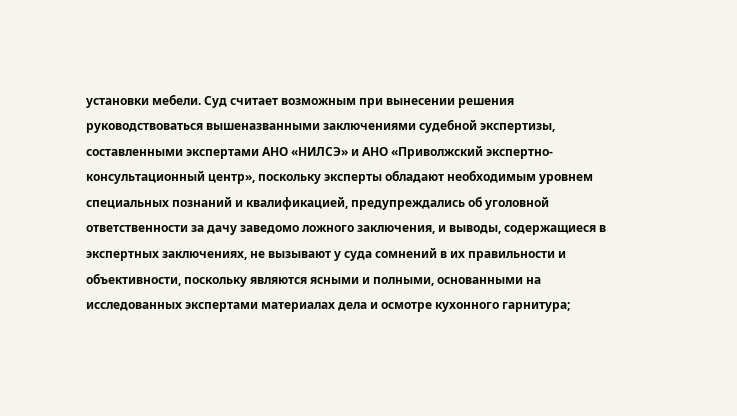установки мебели. Суд считает возможным при вынесении решения руководствоваться вышеназванными заключениями судебной экспертизы, составленными экспертами АНО «НИЛСЭ» и АНО «Приволжский экспертно-консультационный центр», поскольку эксперты обладают необходимым уровнем специальных познаний и квалификацией, предупреждались об уголовной ответственности за дачу заведомо ложного заключения, и выводы, содержащиеся в экспертных заключениях, не вызывают у суда сомнений в их правильности и объективности, поскольку являются ясными и полными, основанными на исследованных экспертами материалах дела и осмотре кухонного гарнитура;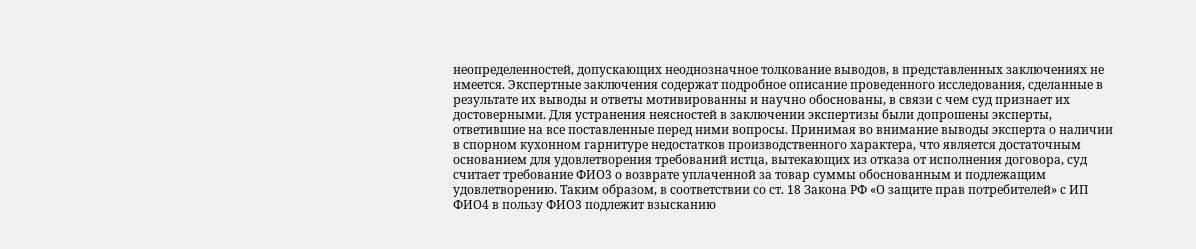неопределенностей, допускающих неоднозначное толкование выводов, в представленных заключениях не имеется. Экспертные заключения содержат подробное описание проведенного исследования, сделанные в результате их выводы и ответы мотивированны и научно обоснованы, в связи с чем суд признает их достоверными. Для устранения неясностей в заключении экспертизы были допрошены эксперты, ответившие на все поставленные перед ними вопросы. Принимая во внимание выводы эксперта о наличии в спорном кухонном гарнитуре недостатков производственного характера, что является достаточным основанием для удовлетворения требований истца, вытекающих из отказа от исполнения договора, суд считает требование ФИО3 о возврате уплаченной за товар суммы обоснованным и подлежащим удовлетворению. Таким образом, в соответствии со ст. 18 Закона РФ «О защите прав потребителей» с ИП ФИО4 в пользу ФИО3 подлежит взысканию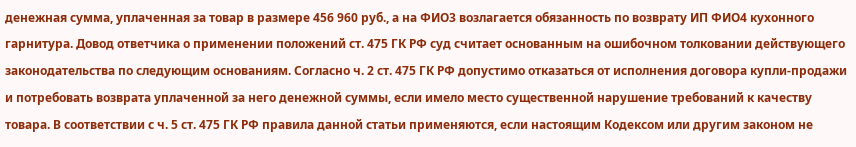денежная сумма, уплаченная за товар в размере 456 960 руб., а на ФИО3 возлагается обязанность по возврату ИП ФИО4 кухонного гарнитура. Довод ответчика о применении положений ст. 475 ГК РФ суд считает основанным на ошибочном толковании действующего законодательства по следующим основаниям. Согласно ч. 2 ст. 475 ГК РФ допустимо отказаться от исполнения договора купли-продажи и потребовать возврата уплаченной за него денежной суммы, если имело место существенной нарушение требований к качеству товара. В соответствии с ч. 5 ст. 475 ГК РФ правила данной статьи применяются, если настоящим Кодексом или другим законом не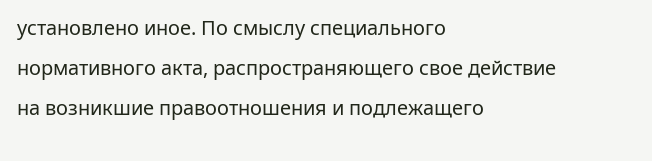установлено иное. По смыслу специального нормативного акта, распространяющего свое действие на возникшие правоотношения и подлежащего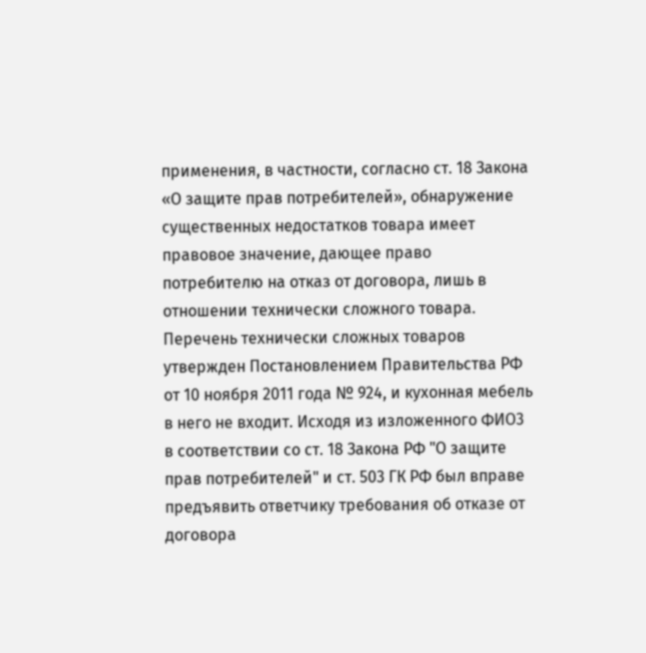применения, в частности, согласно ст. 18 Закона «О защите прав потребителей», обнаружение существенных недостатков товара имеет правовое значение, дающее право потребителю на отказ от договора, лишь в отношении технически сложного товара. Перечень технически сложных товаров утвержден Постановлением Правительства РФ от 10 ноября 2011 года № 924, и кухонная мебель в него не входит. Исходя из изложенного ФИО3 в соответствии со ст. 18 Закона РФ "О защите прав потребителей" и ст. 503 ГК РФ был вправе предъявить ответчику требования об отказе от договора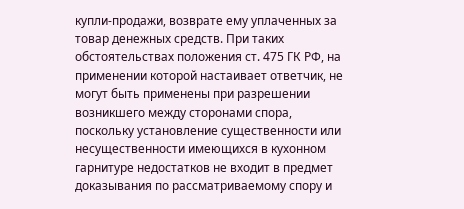купли-продажи, возврате ему уплаченных за товар денежных средств. При таких обстоятельствах положения ст. 475 ГК РФ, на применении которой настаивает ответчик, не могут быть применены при разрешении возникшего между сторонами спора, поскольку установление существенности или несущественности имеющихся в кухонном гарнитуре недостатков не входит в предмет доказывания по рассматриваемому спору и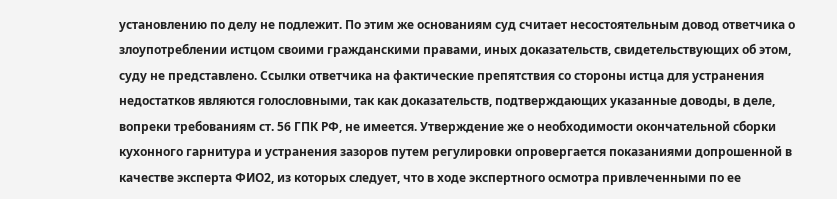установлению по делу не подлежит. По этим же основаниям суд считает несостоятельным довод ответчика о злоупотреблении истцом своими гражданскими правами, иных доказательств, свидетельствующих об этом, суду не представлено. Ссылки ответчика на фактические препятствия со стороны истца для устранения недостатков являются голословными, так как доказательств, подтверждающих указанные доводы, в деле, вопреки требованиям ст. 56 ГПК РФ, не имеется. Утверждение же о необходимости окончательной сборки кухонного гарнитура и устранения зазоров путем регулировки опровергается показаниями допрошенной в качестве эксперта ФИО2, из которых следует, что в ходе экспертного осмотра привлеченными по ее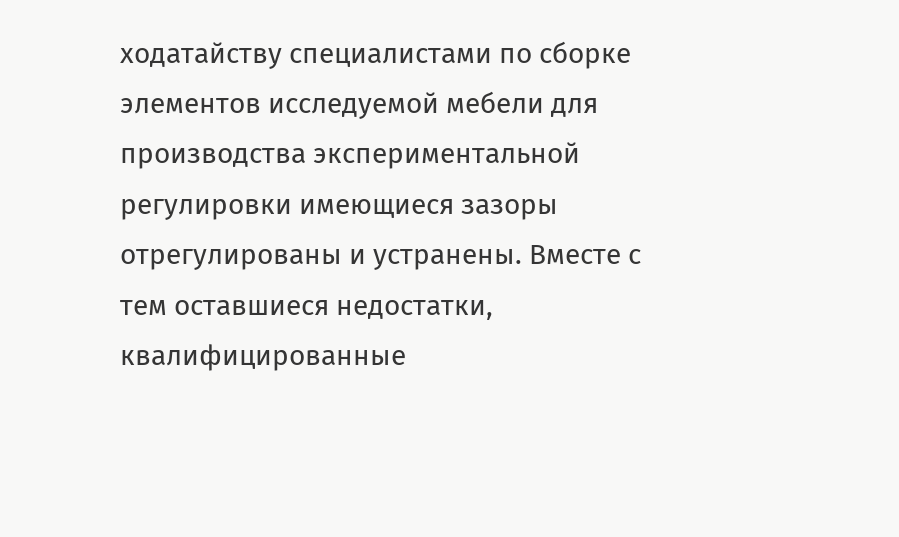ходатайству специалистами по сборке элементов исследуемой мебели для производства экспериментальной регулировки имеющиеся зазоры отрегулированы и устранены. Вместе с тем оставшиеся недостатки, квалифицированные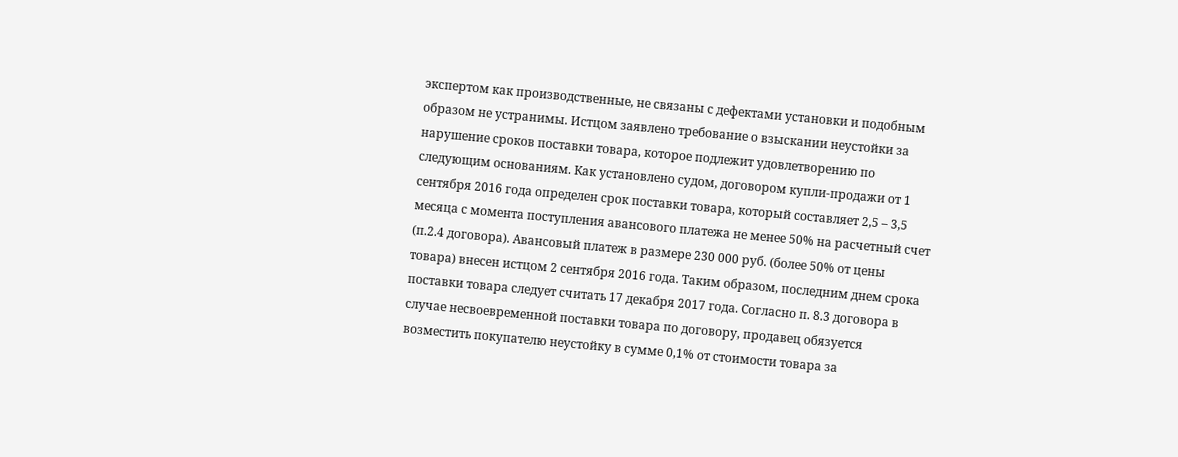экспертом как производственные, не связаны с дефектами установки и подобным образом не устранимы. Истцом заявлено требование о взыскании неустойки за нарушение сроков поставки товара, которое подлежит удовлетворению по следующим основаниям. Как установлено судом, договором купли-продажи от 1 сентября 2016 года определен срок поставки товара, который составляет 2,5 – 3,5 месяца с момента поступления авансового платежа не менее 50% на расчетный счет (п.2.4 договора). Авансовый платеж в размере 230 000 руб. (более 50% от цены товара) внесен истцом 2 сентября 2016 года. Таким образом, последним днем срока поставки товара следует считать 17 декабря 2017 года. Согласно п. 8.3 договора в случае несвоевременной поставки товара по договору, продавец обязуется возместить покупателю неустойку в сумме 0,1% от стоимости товара за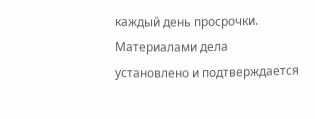каждый день просрочки. Материалами дела установлено и подтверждается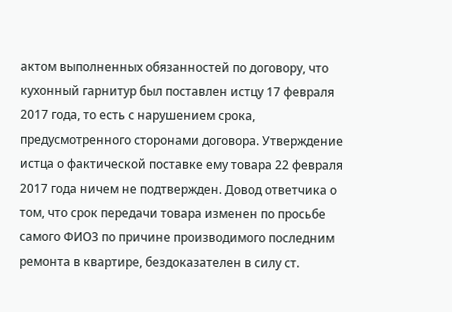актом выполненных обязанностей по договору, что кухонный гарнитур был поставлен истцу 17 февраля 2017 года, то есть с нарушением срока, предусмотренного сторонами договора. Утверждение истца о фактической поставке ему товара 22 февраля 2017 года ничем не подтвержден. Довод ответчика о том, что срок передачи товара изменен по просьбе самого ФИО3 по причине производимого последним ремонта в квартире, бездоказателен в силу ст.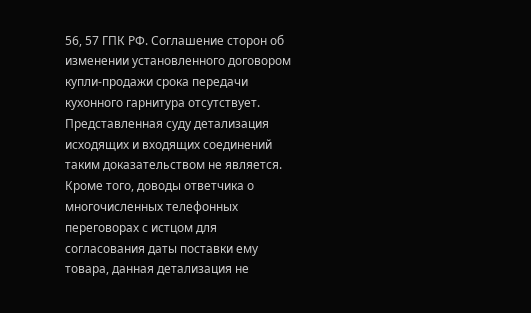56, 57 ГПК РФ. Соглашение сторон об изменении установленного договором купли-продажи срока передачи кухонного гарнитура отсутствует. Представленная суду детализация исходящих и входящих соединений таким доказательством не является. Кроме того, доводы ответчика о многочисленных телефонных переговорах с истцом для согласования даты поставки ему товара, данная детализация не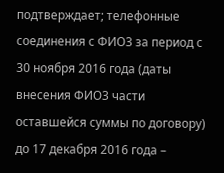подтверждает; телефонные соединения с ФИО3 за период с 30 ноября 2016 года (даты внесения ФИО3 части оставшейся суммы по договору) до 17 декабря 2016 года –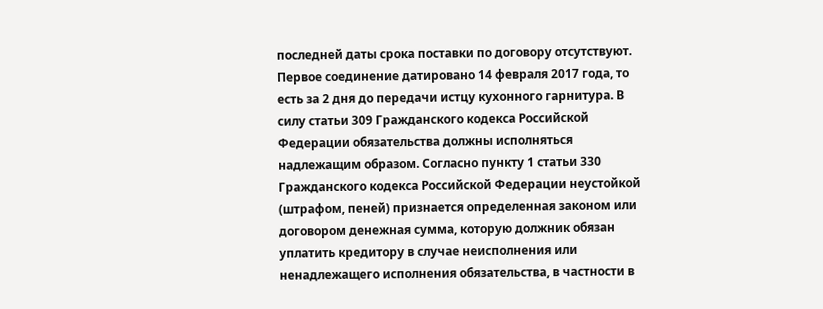последней даты срока поставки по договору отсутствуют. Первое соединение датировано 14 февраля 2017 года, то есть за 2 дня до передачи истцу кухонного гарнитура. В силу статьи 309 Гражданского кодекса Российской Федерации обязательства должны исполняться надлежащим образом. Согласно пункту 1 статьи 330 Гражданского кодекса Российской Федерации неустойкой (штрафом, пеней) признается определенная законом или договором денежная сумма, которую должник обязан уплатить кредитору в случае неисполнения или ненадлежащего исполнения обязательства, в частности в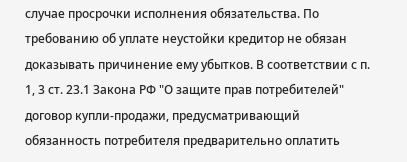случае просрочки исполнения обязательства. По требованию об уплате неустойки кредитор не обязан доказывать причинение ему убытков. В соответствии с п. 1, 3 ст. 23.1 Закона РФ "О защите прав потребителей" договор купли-продажи, предусматривающий обязанность потребителя предварительно оплатить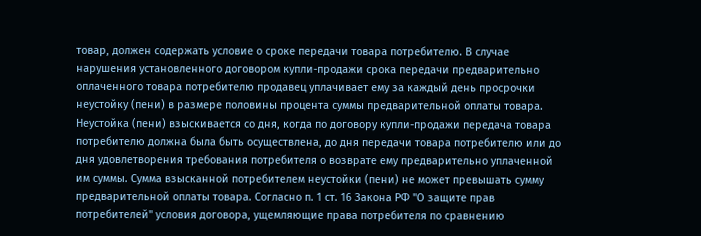товар, должен содержать условие о сроке передачи товара потребителю. В случае нарушения установленного договором купли-продажи срока передачи предварительно оплаченного товара потребителю продавец уплачивает ему за каждый день просрочки неустойку (пени) в размере половины процента суммы предварительной оплаты товара. Неустойка (пени) взыскивается со дня, когда по договору купли-продажи передача товара потребителю должна была быть осуществлена, до дня передачи товара потребителю или до дня удовлетворения требования потребителя о возврате ему предварительно уплаченной им суммы. Сумма взысканной потребителем неустойки (пени) не может превышать сумму предварительной оплаты товара. Согласно п. 1 ст. 16 Закона РФ "О защите прав потребителей" условия договора, ущемляющие права потребителя по сравнению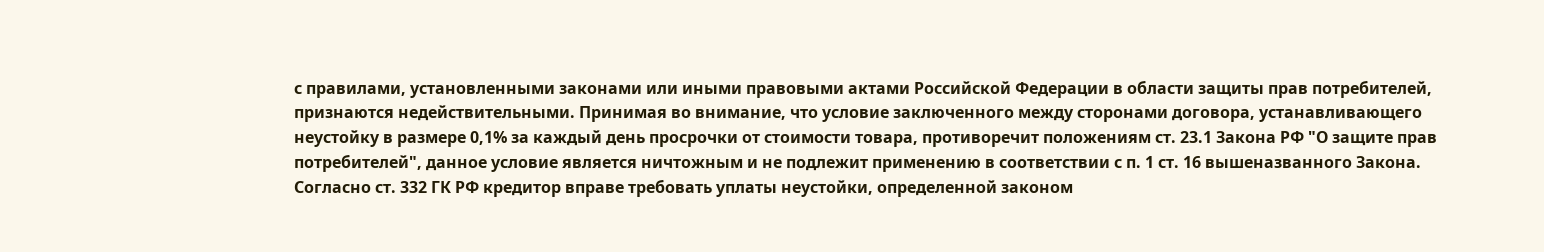с правилами, установленными законами или иными правовыми актами Российской Федерации в области защиты прав потребителей, признаются недействительными. Принимая во внимание, что условие заключенного между сторонами договора, устанавливающего неустойку в размере 0,1% за каждый день просрочки от стоимости товара, противоречит положениям ст. 23.1 Закона РФ "О защите прав потребителей", данное условие является ничтожным и не подлежит применению в соответствии с п. 1 ст. 16 вышеназванного Закона. Согласно ст. 332 ГК РФ кредитор вправе требовать уплаты неустойки, определенной законом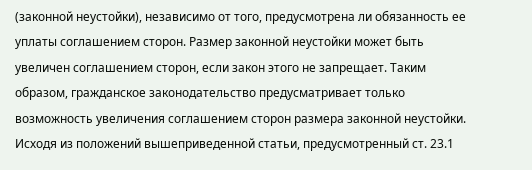(законной неустойки), независимо от того, предусмотрена ли обязанность ее уплаты соглашением сторон. Размер законной неустойки может быть увеличен соглашением сторон, если закон этого не запрещает. Таким образом, гражданское законодательство предусматривает только возможность увеличения соглашением сторон размера законной неустойки. Исходя из положений вышеприведенной статьи, предусмотренный ст. 23.1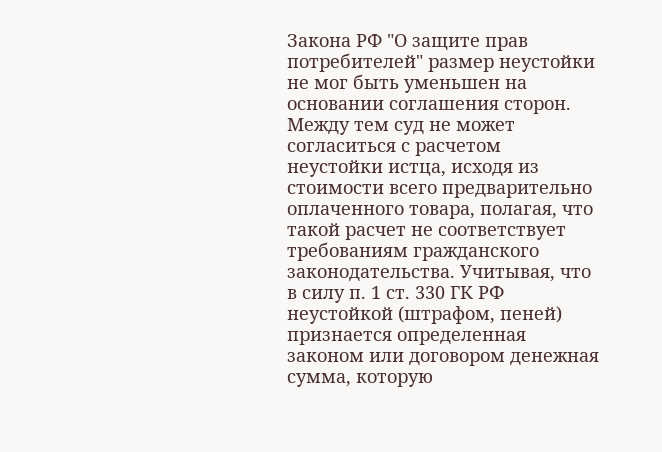Закона РФ "О защите прав потребителей" размер неустойки не мог быть уменьшен на основании соглашения сторон. Между тем суд не может согласиться с расчетом неустойки истца, исходя из стоимости всего предварительно оплаченного товара, полагая, что такой расчет не соответствует требованиям гражданского законодательства. Учитывая, что в силу п. 1 ст. 330 ГК РФ неустойкой (штрафом, пеней) признается определенная законом или договором денежная сумма, которую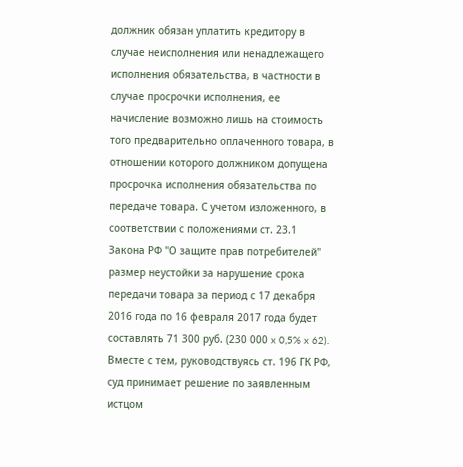должник обязан уплатить кредитору в случае неисполнения или ненадлежащего исполнения обязательства, в частности в случае просрочки исполнения, ее начисление возможно лишь на стоимость того предварительно оплаченного товара, в отношении которого должником допущена просрочка исполнения обязательства по передаче товара. С учетом изложенного, в соответствии с положениями ст. 23.1 Закона РФ "О защите прав потребителей" размер неустойки за нарушение срока передачи товара за период с 17 декабря 2016 года по 16 февраля 2017 года будет составлять 71 300 руб. (230 000 x 0,5% x 62). Вместе с тем, руководствуясь ст. 196 ГК РФ, суд принимает решение по заявленным истцом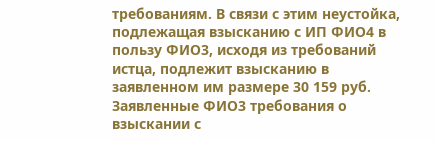требованиям. В связи с этим неустойка, подлежащая взысканию с ИП ФИО4 в пользу ФИО3, исходя из требований истца, подлежит взысканию в заявленном им размере 30 159 руб. Заявленные ФИО3 требования о взыскании с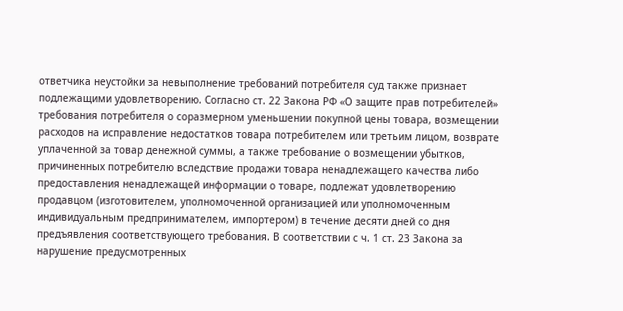ответчика неустойки за невыполнение требований потребителя суд также признает подлежащими удовлетворению. Согласно ст. 22 Закона РФ «О защите прав потребителей» требования потребителя о соразмерном уменьшении покупной цены товара, возмещении расходов на исправление недостатков товара потребителем или третьим лицом, возврате уплаченной за товар денежной суммы, а также требование о возмещении убытков, причиненных потребителю вследствие продажи товара ненадлежащего качества либо предоставления ненадлежащей информации о товаре, подлежат удовлетворению продавцом (изготовителем, уполномоченной организацией или уполномоченным индивидуальным предпринимателем, импортером) в течение десяти дней со дня предъявления соответствующего требования. В соответствии с ч. 1 ст. 23 Закона за нарушение предусмотренных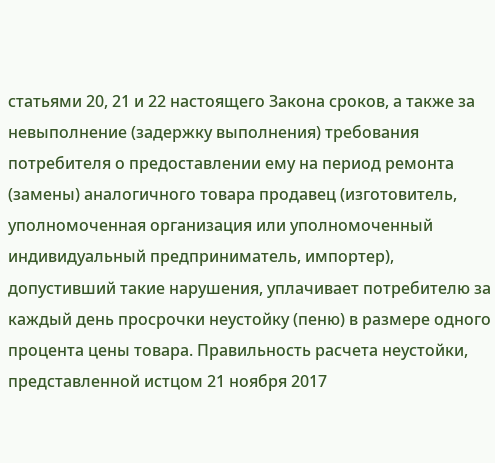статьями 20, 21 и 22 настоящего Закона сроков, а также за невыполнение (задержку выполнения) требования потребителя о предоставлении ему на период ремонта (замены) аналогичного товара продавец (изготовитель, уполномоченная организация или уполномоченный индивидуальный предприниматель, импортер), допустивший такие нарушения, уплачивает потребителю за каждый день просрочки неустойку (пеню) в размере одного процента цены товара. Правильность расчета неустойки, представленной истцом 21 ноября 2017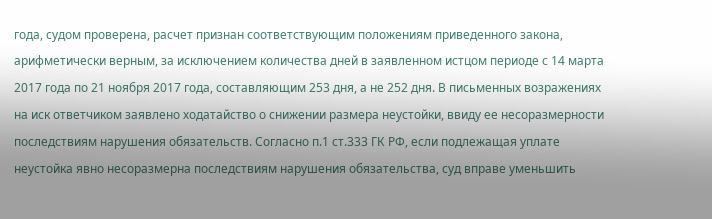года, судом проверена, расчет признан соответствующим положениям приведенного закона, арифметически верным, за исключением количества дней в заявленном истцом периоде с 14 марта 2017 года по 21 ноября 2017 года, составляющим 253 дня, а не 252 дня. В письменных возражениях на иск ответчиком заявлено ходатайство о снижении размера неустойки, ввиду ее несоразмерности последствиям нарушения обязательств. Согласно п.1 ст.333 ГК РФ, если подлежащая уплате неустойка явно несоразмерна последствиям нарушения обязательства, суд вправе уменьшить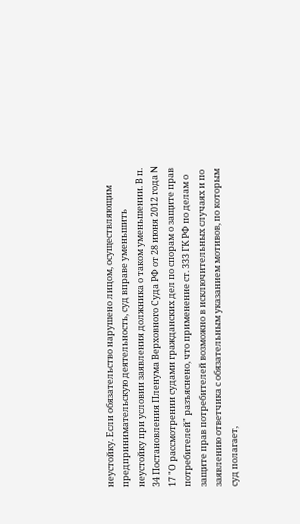неустойку. Если обязательство нарушено лицом, осуществляющим предпринимательскую деятельность, суд вправе уменьшить неустойку при условии заявления должника о таком уменьшении. В п. 34 Постановления Пленума Верховного Суда РФ от 28 июня 2012 года N 17 "О рассмотрении судами гражданских дел по спорам о защите прав потребителей" разъяснено, что применение ст. 333 ГК РФ по делам о защите прав потребителей возможно в исключительных случаях и по заявлению ответчика с обязательным указанием мотивов, по которым суд полагает,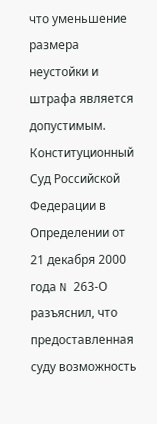что уменьшение размера неустойки и штрафа является допустимым. Конституционный Суд Российской Федерации в Определении от 21 декабря 2000 года N 263-О разъяснил, что предоставленная суду возможность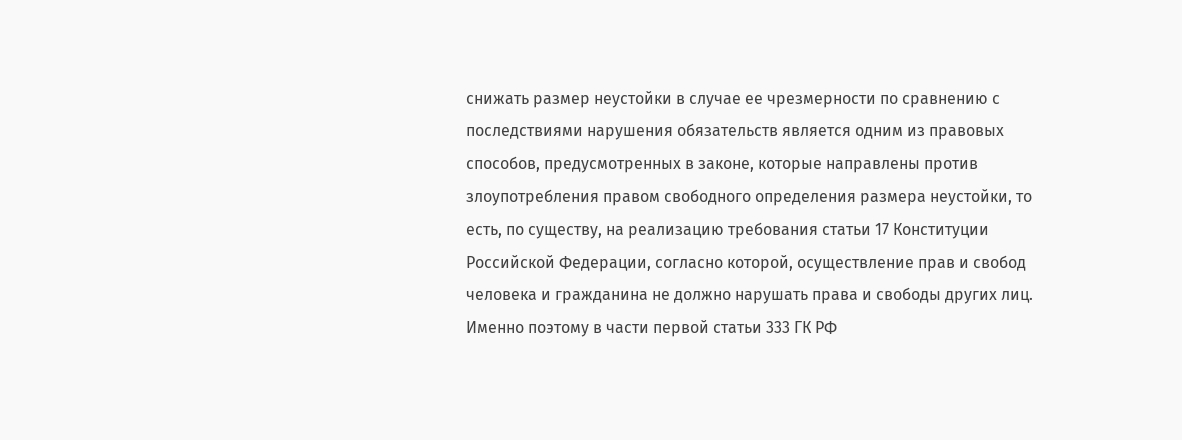снижать размер неустойки в случае ее чрезмерности по сравнению с последствиями нарушения обязательств является одним из правовых способов, предусмотренных в законе, которые направлены против злоупотребления правом свободного определения размера неустойки, то есть, по существу, на реализацию требования статьи 17 Конституции Российской Федерации, согласно которой, осуществление прав и свобод человека и гражданина не должно нарушать права и свободы других лиц. Именно поэтому в части первой статьи 333 ГК РФ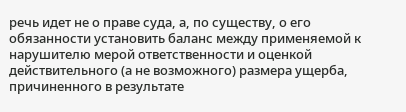речь идет не о праве суда, а, по существу, о его обязанности установить баланс между применяемой к нарушителю мерой ответственности и оценкой действительного (а не возможного) размера ущерба, причиненного в результате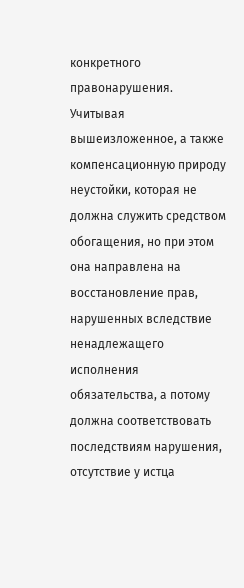конкретного правонарушения. Учитывая вышеизложенное, а также компенсационную природу неустойки, которая не должна служить средством обогащения, но при этом она направлена на восстановление прав, нарушенных вследствие ненадлежащего исполнения обязательства, а потому должна соответствовать последствиям нарушения, отсутствие у истца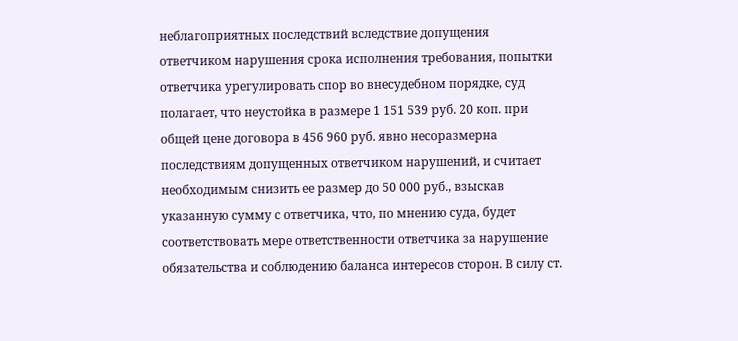неблагоприятных последствий вследствие допущения ответчиком нарушения срока исполнения требования, попытки ответчика урегулировать спор во внесудебном порядке, суд полагает, что неустойка в размере 1 151 539 руб. 20 коп. при общей цене договора в 456 960 руб. явно несоразмерна последствиям допущенных ответчиком нарушений, и считает необходимым снизить ее размер до 50 000 руб., взыскав указанную сумму с ответчика, что, по мнению суда, будет соответствовать мере ответственности ответчика за нарушение обязательства и соблюдению баланса интересов сторон. В силу ст.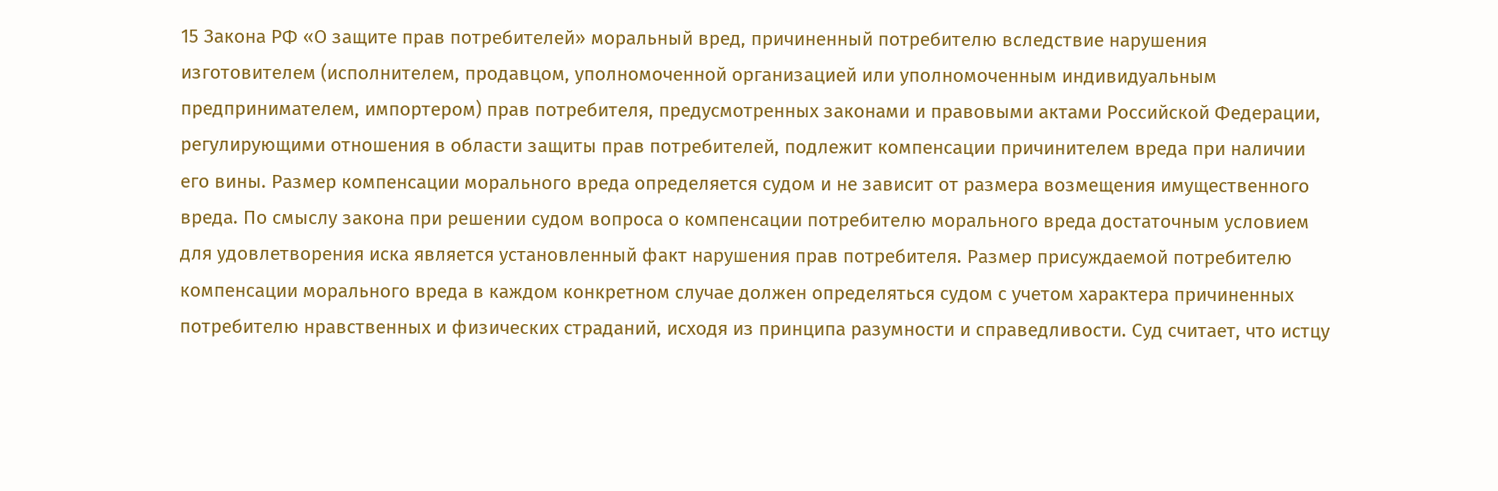15 Закона РФ «О защите прав потребителей» моральный вред, причиненный потребителю вследствие нарушения изготовителем (исполнителем, продавцом, уполномоченной организацией или уполномоченным индивидуальным предпринимателем, импортером) прав потребителя, предусмотренных законами и правовыми актами Российской Федерации, регулирующими отношения в области защиты прав потребителей, подлежит компенсации причинителем вреда при наличии его вины. Размер компенсации морального вреда определяется судом и не зависит от размера возмещения имущественного вреда. По смыслу закона при решении судом вопроса о компенсации потребителю морального вреда достаточным условием для удовлетворения иска является установленный факт нарушения прав потребителя. Размер присуждаемой потребителю компенсации морального вреда в каждом конкретном случае должен определяться судом с учетом характера причиненных потребителю нравственных и физических страданий, исходя из принципа разумности и справедливости. Суд считает, что истцу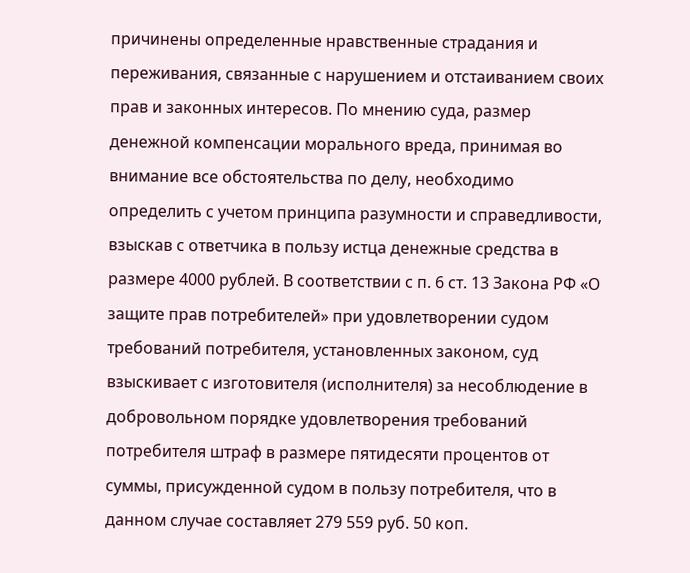причинены определенные нравственные страдания и переживания, связанные с нарушением и отстаиванием своих прав и законных интересов. По мнению суда, размер денежной компенсации морального вреда, принимая во внимание все обстоятельства по делу, необходимо определить с учетом принципа разумности и справедливости, взыскав с ответчика в пользу истца денежные средства в размере 4000 рублей. В соответствии с п. 6 ст. 13 Закона РФ «О защите прав потребителей» при удовлетворении судом требований потребителя, установленных законом, суд взыскивает с изготовителя (исполнителя) за несоблюдение в добровольном порядке удовлетворения требований потребителя штраф в размере пятидесяти процентов от суммы, присужденной судом в пользу потребителя, что в данном случае составляет 279 559 руб. 50 коп.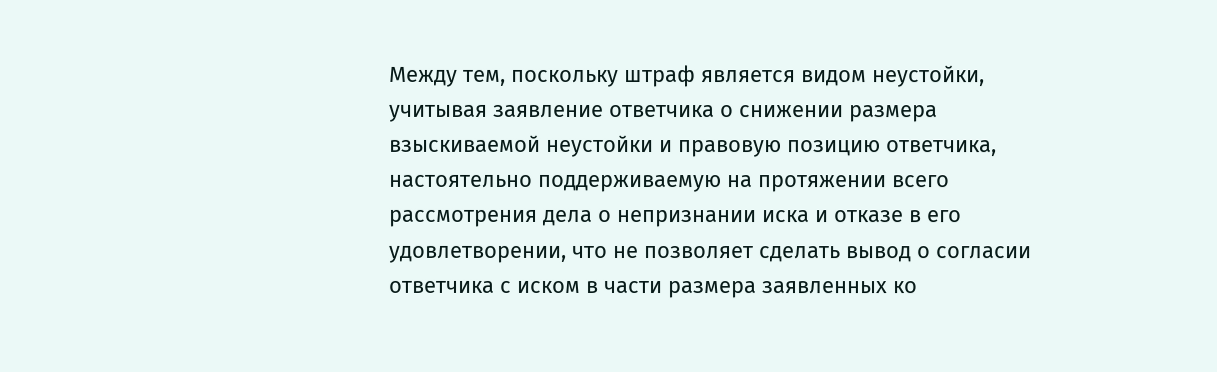Между тем, поскольку штраф является видом неустойки, учитывая заявление ответчика о снижении размера взыскиваемой неустойки и правовую позицию ответчика, настоятельно поддерживаемую на протяжении всего рассмотрения дела о непризнании иска и отказе в его удовлетворении, что не позволяет сделать вывод о согласии ответчика с иском в части размера заявленных ко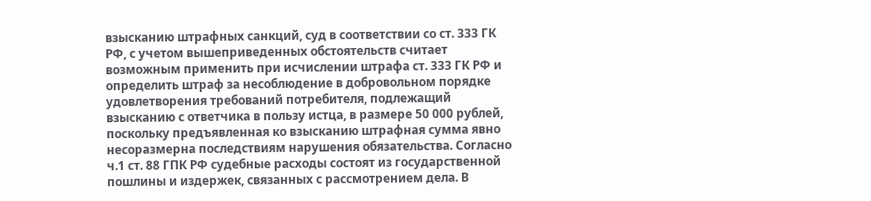взысканию штрафных санкций, суд в соответствии со ст. 333 ГК РФ, с учетом вышеприведенных обстоятельств считает возможным применить при исчислении штрафа ст. 333 ГК РФ и определить штраф за несоблюдение в добровольном порядке удовлетворения требований потребителя, подлежащий взысканию с ответчика в пользу истца, в размере 50 000 рублей, поскольку предъявленная ко взысканию штрафная сумма явно несоразмерна последствиям нарушения обязательства. Согласно ч.1 ст. 88 ГПК РФ судебные расходы состоят из государственной пошлины и издержек, связанных с рассмотрением дела. В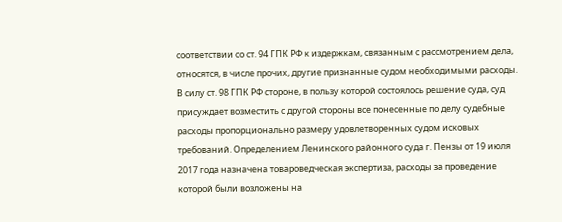соответствии со ст. 94 ГПК РФ к издержкам, связанным с рассмотрением дела, относятся, в числе прочих, другие признанные судом необходимыми расходы. В силу ст. 98 ГПК РФ стороне, в пользу которой состоялось решение суда, суд присуждает возместить с другой стороны все понесенные по делу судебные расходы пропорционально размеру удовлетворенных судом исковых требований. Определением Ленинского районного суда г. Пензы от 19 июля 2017 года назначена товароведческая экспертиза, расходы за проведение которой были возложены на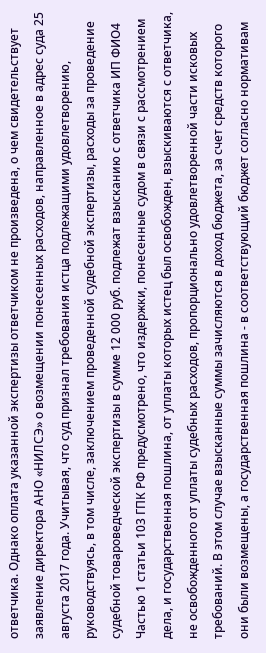ответчика. Однако оплата указанной экспертизы ответчиком не произведена, о чем свидетельствует заявление директора АНО «НИЛСЭ» о возмещении понесенных расходов, направленное в адрес суда 25 августа 2017 года. Учитывая, что суд признал требования истца подлежащими удовлетворению, руководствуясь, в том числе, заключением проведенной судебной экспертизы, расходы за проведение судебной товароведческой экспертизы в сумме 12 000 руб. подлежат взысканию с ответчика ИП ФИО4 Частью 1 статьи 103 ГПК РФ предусмотрено, что издержки, понесенные судом в связи с рассмотрением дела, и государственная пошлина, от уплаты которых истец был освобожден, взыскиваются с ответчика, не освобожденного от уплаты судебных расходов, пропорционально удовлетворенной части исковых требований. В этом случае взысканные суммы зачисляются в доход бюджета, за счет средств которого они были возмещены, а государственная пошлина - в соответствующий бюджет согласно нормативам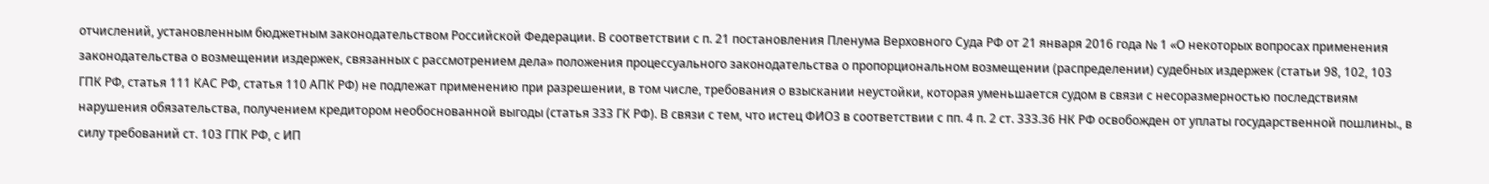отчислений, установленным бюджетным законодательством Российской Федерации. В соответствии с п. 21 постановления Пленума Верховного Суда РФ от 21 января 2016 года № 1 «О некоторых вопросах применения законодательства о возмещении издержек, связанных с рассмотрением дела» положения процессуального законодательства о пропорциональном возмещении (распределении) судебных издержек (статьи 98, 102, 103 ГПК РФ, статья 111 КАС РФ, статья 110 АПК РФ) не подлежат применению при разрешении, в том числе, требования о взыскании неустойки, которая уменьшается судом в связи с несоразмерностью последствиям нарушения обязательства, получением кредитором необоснованной выгоды (статья 333 ГК РФ). В связи с тем, что истец ФИО3 в соответствии с пп. 4 п. 2 ст. 333.36 НК РФ освобожден от уплаты государственной пошлины., в силу требований ст. 103 ГПК РФ, с ИП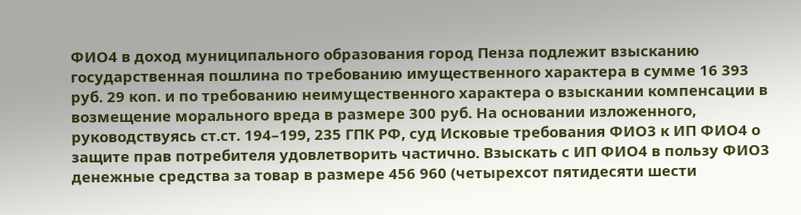ФИО4 в доход муниципального образования город Пенза подлежит взысканию государственная пошлина по требованию имущественного характера в сумме 16 393 руб. 29 коп. и по требованию неимущественного характера о взыскании компенсации в возмещение морального вреда в размере 300 руб. На основании изложенного, руководствуясь ст.ст. 194–199, 235 ГПК РФ, суд Исковые требования ФИО3 к ИП ФИО4 о защите прав потребителя удовлетворить частично. Взыскать с ИП ФИО4 в пользу ФИО3 денежные средства за товар в размере 456 960 (четырехсот пятидесяти шести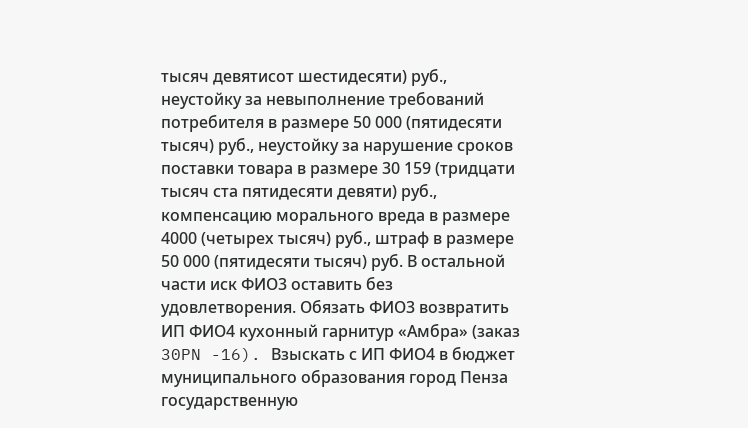тысяч девятисот шестидесяти) руб., неустойку за невыполнение требований потребителя в размере 50 000 (пятидесяти тысяч) руб., неустойку за нарушение сроков поставки товара в размере 30 159 (тридцати тысяч ста пятидесяти девяти) руб., компенсацию морального вреда в размере 4000 (четырех тысяч) руб., штраф в размере 50 000 (пятидесяти тысяч) руб. В остальной части иск ФИО3 оставить без удовлетворения. Обязать ФИО3 возвратить ИП ФИО4 кухонный гарнитур «Амбра» (заказ 30PN -16). Взыскать с ИП ФИО4 в бюджет муниципального образования город Пенза государственную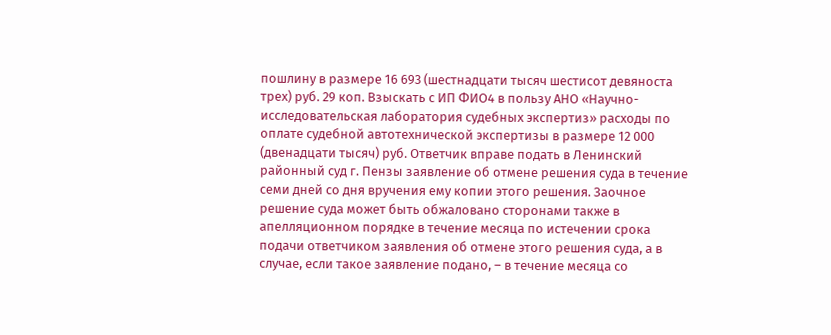пошлину в размере 16 693 (шестнадцати тысяч шестисот девяноста трех) руб. 29 коп. Взыскать с ИП ФИО4 в пользу АНО «Научно-исследовательская лаборатория судебных экспертиз» расходы по оплате судебной автотехнической экспертизы в размере 12 000 (двенадцати тысяч) руб. Ответчик вправе подать в Ленинский районный суд г. Пензы заявление об отмене решения суда в течение семи дней со дня вручения ему копии этого решения. Заочное решение суда может быть обжаловано сторонами также в апелляционном порядке в течение месяца по истечении срока подачи ответчиком заявления об отмене этого решения суда, а в случае, если такое заявление подано, – в течение месяца со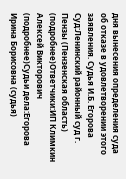дня вынесения определения суда об отказе в удовлетворении этого заявления. Судья И.Б. Егорова Суд:Ленинский районный суд г. Пензы (Пензенская область) (подробнее)Ответчики:ИП Климкин Алексей Викторович (подробнее)Судьи дела:Егорова Ирина Борисовна (судья)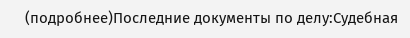(подробнее)Последние документы по делу:Судебная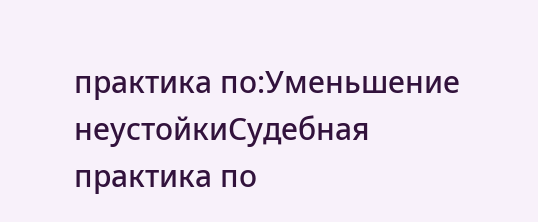практика по:Уменьшение неустойкиСудебная практика по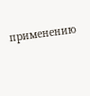применению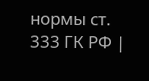нормы ст. 333 ГК РФ |